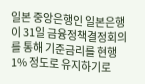일본 중앙은행인 일본은행이 31일 금융정책결정회의를 통해 기준금리를 현행 1% 정도로 유지하기로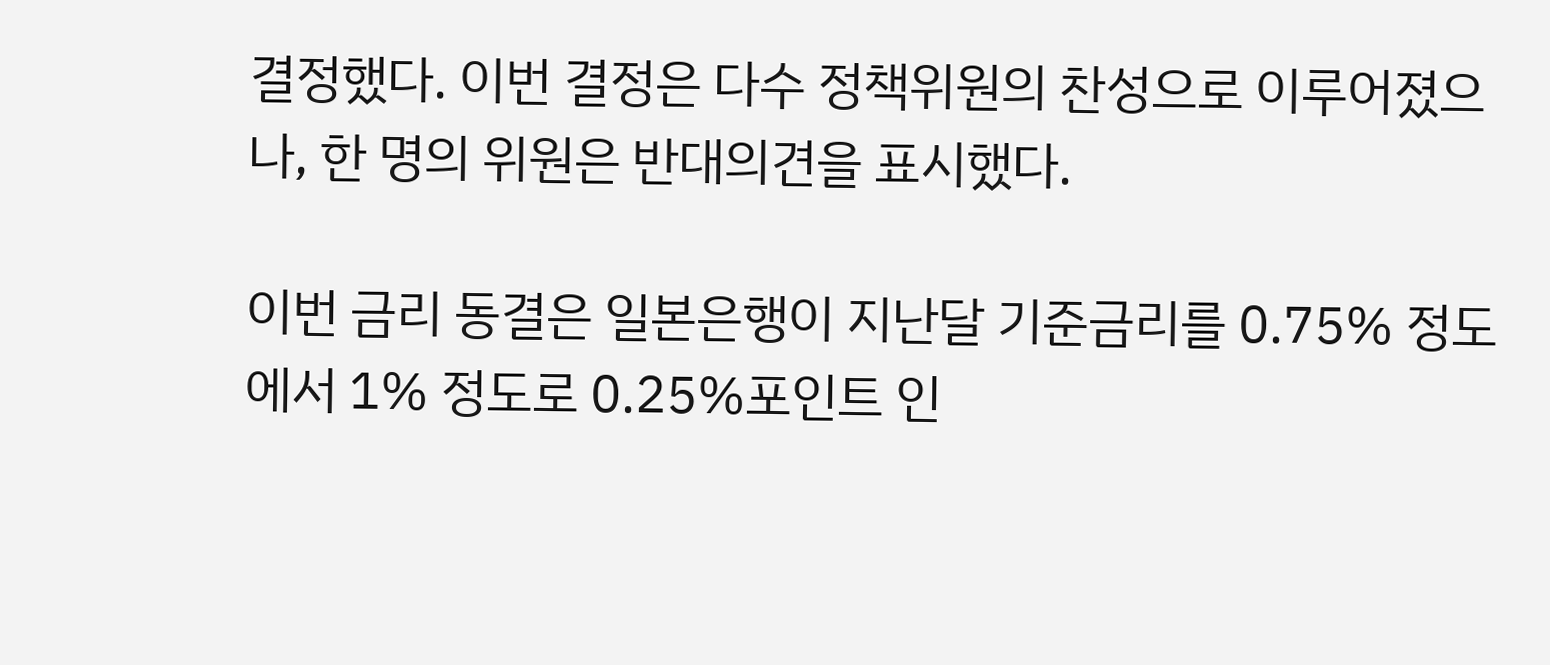결정했다. 이번 결정은 다수 정책위원의 찬성으로 이루어졌으나, 한 명의 위원은 반대의견을 표시했다.

이번 금리 동결은 일본은행이 지난달 기준금리를 0.75% 정도에서 1% 정도로 0.25%포인트 인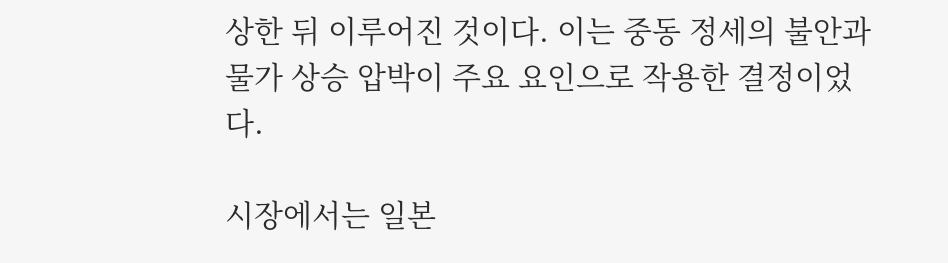상한 뒤 이루어진 것이다. 이는 중동 정세의 불안과 물가 상승 압박이 주요 요인으로 작용한 결정이었다.

시장에서는 일본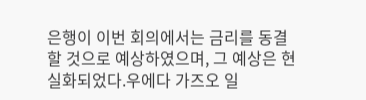은행이 이번 회의에서는 금리를 동결할 것으로 예상하였으며, 그 예상은 현실화되었다.우에다 가즈오 일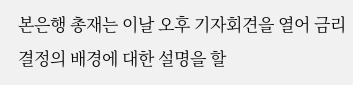본은행 총재는 이날 오후 기자회견을 열어 금리 결정의 배경에 대한 설명을 할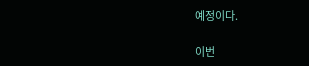예정이다.

이번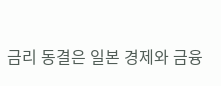금리 동결은 일본 경제와 금융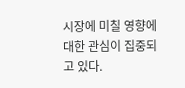시장에 미칠 영향에 대한 관심이 집중되고 있다.